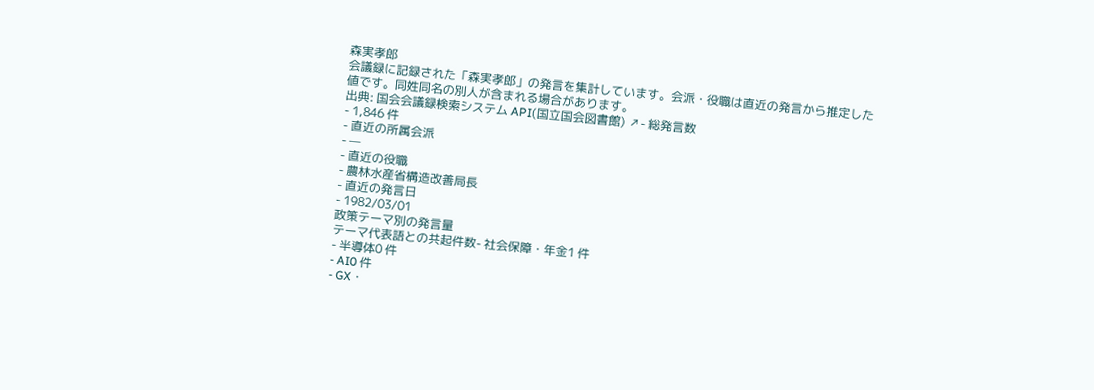森実孝郎
会議録に記録された「森実孝郎」の発言を集計しています。会派・役職は直近の発言から推定した値です。同姓同名の別人が含まれる場合があります。
出典: 国会会議録検索システム API(国立国会図書館) ↗- 総発言数
- 1,846 件
- 直近の所属会派
- —
- 直近の役職
- 農林水産省構造改善局長
- 直近の発言日
- 1982/03/01
政策テーマ別の発言量
テーマ代表語との共起件数- 社会保障・年金1 件
- 半導体0 件
- AI0 件
- GX・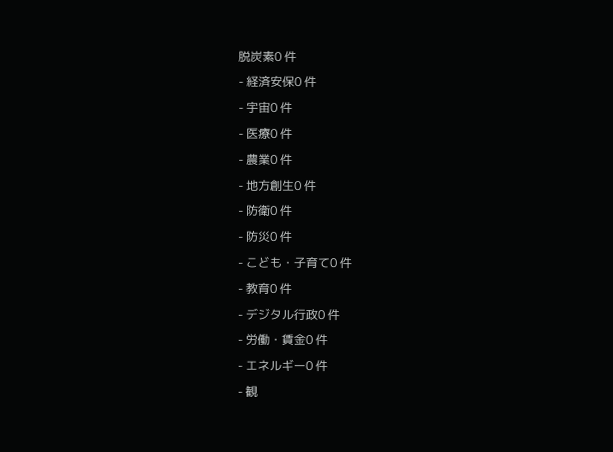脱炭素0 件
- 経済安保0 件
- 宇宙0 件
- 医療0 件
- 農業0 件
- 地方創生0 件
- 防衛0 件
- 防災0 件
- こども・子育て0 件
- 教育0 件
- デジタル行政0 件
- 労働・賃金0 件
- エネルギー0 件
- 観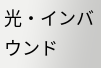光・インバウンド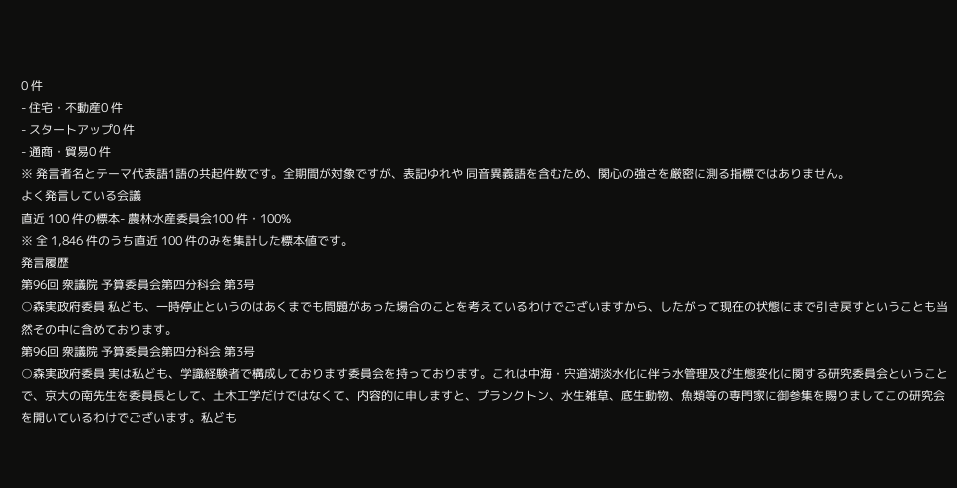0 件
- 住宅・不動産0 件
- スタートアップ0 件
- 通商・貿易0 件
※ 発言者名とテーマ代表語1語の共起件数です。全期間が対象ですが、表記ゆれや 同音異義語を含むため、関心の強さを厳密に測る指標ではありません。
よく発言している会議
直近 100 件の標本- 農林水産委員会100 件・100%
※ 全 1,846 件のうち直近 100 件のみを集計した標本値です。
発言履歴
第96回 衆議院 予算委員会第四分科会 第3号
○森実政府委員 私ども、一時停止というのはあくまでも問題があった場合のことを考えているわけでございますから、したがって現在の状態にまで引き戻すということも当然その中に含めております。
第96回 衆議院 予算委員会第四分科会 第3号
○森実政府委員 実は私ども、学識経験者で構成しております委員会を持っております。これは中海・宍道湖淡水化に伴う水管理及び生態変化に関する研究委員会ということで、京大の南先生を委員長として、土木工学だけではなくて、内容的に申しますと、プランクトン、水生雑草、底生動物、魚類等の専門家に御参集を賜りましてこの研究会を開いているわけでございます。私ども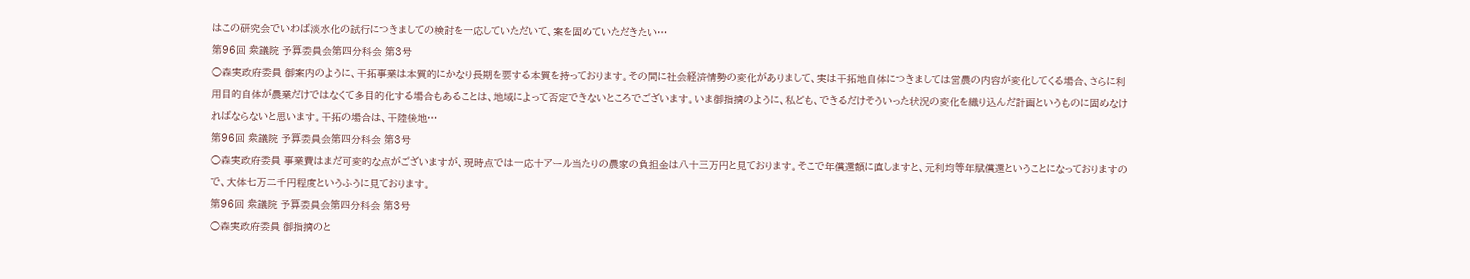はこの研究会でいわば淡水化の試行につきましての検討を一応していただいて、案を固めていただきたい…
第96回 衆議院 予算委員会第四分科会 第3号
○森実政府委員 御案内のように、干拓事業は本質的にかなり長期を要する本質を持っております。その間に社会経済情勢の変化がありまして、実は干拓地自体につきましては営農の内容が変化してくる場合、さらに利用目的自体が農業だけではなくて多目的化する場合もあることは、地域によって否定できないところでございます。いま御指摘のように、私ども、できるだけそういった状況の変化を織り込んだ計画というものに固めなければならないと思います。干拓の場合は、干陸後地…
第96回 衆議院 予算委員会第四分科会 第3号
○森実政府委員 事業費はまだ可変的な点がございますが、現時点では一応十アール当たりの農家の負担金は八十三万円と見ております。そこで年償還額に直しますと、元利均等年賦償還ということになっておりますので、大体七万二千円程度というふうに見ております。
第96回 衆議院 予算委員会第四分科会 第3号
○森実政府委員 御指摘のと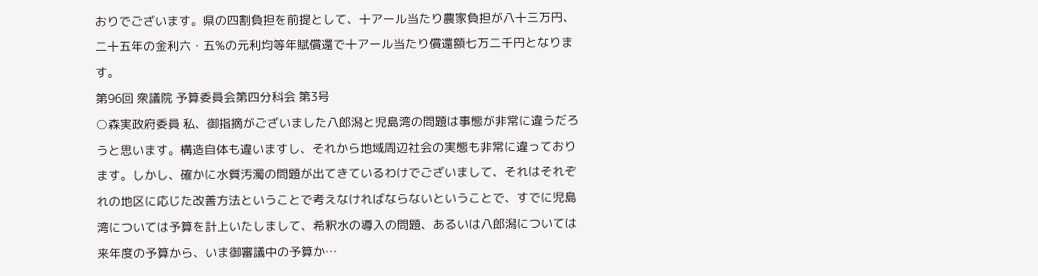おりでございます。県の四割負担を前提として、十アール当たり農家負担が八十三万円、二十五年の金利六・五%の元利均等年賦償還で十アール当たり償還額七万二千円となります。
第96回 衆議院 予算委員会第四分科会 第3号
○森実政府委員 私、御指摘がございました八郎潟と児島湾の問題は事態が非常に違うだろうと思います。構造自体も違いますし、それから地域周辺社会の実態も非常に違っております。しかし、確かに水質汚濁の問題が出てきているわけでございまして、それはそれぞれの地区に応じた改善方法ということで考えなければならないということで、すでに児島湾については予算を計上いたしまして、希釈水の導入の問題、あるいは八郎潟については来年度の予算から、いま御審議中の予算か…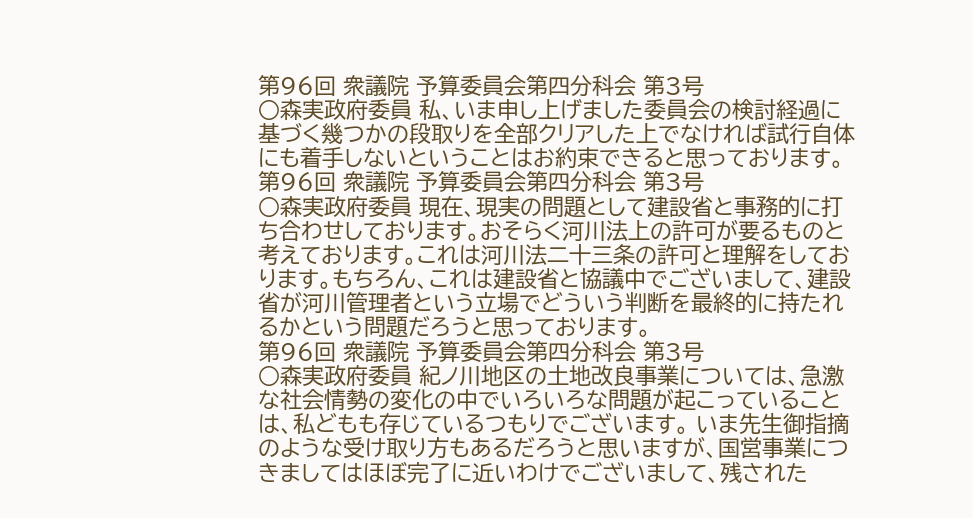第96回 衆議院 予算委員会第四分科会 第3号
○森実政府委員 私、いま申し上げました委員会の検討経過に基づく幾つかの段取りを全部クリアした上でなければ試行自体にも着手しないということはお約束できると思っております。
第96回 衆議院 予算委員会第四分科会 第3号
○森実政府委員 現在、現実の問題として建設省と事務的に打ち合わせしております。おそらく河川法上の許可が要るものと考えております。これは河川法二十三条の許可と理解をしております。もちろん、これは建設省と協議中でございまして、建設省が河川管理者という立場でどういう判断を最終的に持たれるかという問題だろうと思っております。
第96回 衆議院 予算委員会第四分科会 第3号
○森実政府委員 紀ノ川地区の土地改良事業については、急激な社会情勢の変化の中でいろいろな問題が起こっていることは、私どもも存じているつもりでございます。 いま先生御指摘のような受け取り方もあるだろうと思いますが、国営事業につきましてはほぼ完了に近いわけでございまして、残された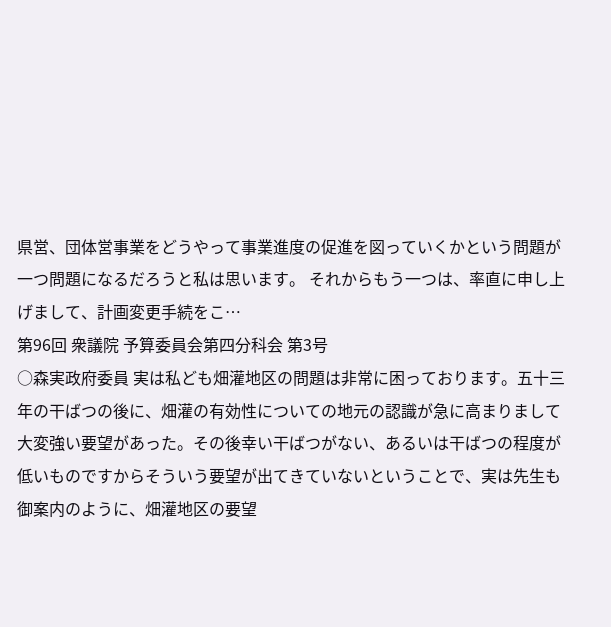県営、団体営事業をどうやって事業進度の促進を図っていくかという問題が一つ問題になるだろうと私は思います。 それからもう一つは、率直に申し上げまして、計画変更手続をこ…
第96回 衆議院 予算委員会第四分科会 第3号
○森実政府委員 実は私ども畑灌地区の問題は非常に困っております。五十三年の干ばつの後に、畑灌の有効性についての地元の認識が急に高まりまして大変強い要望があった。その後幸い干ばつがない、あるいは干ばつの程度が低いものですからそういう要望が出てきていないということで、実は先生も御案内のように、畑灌地区の要望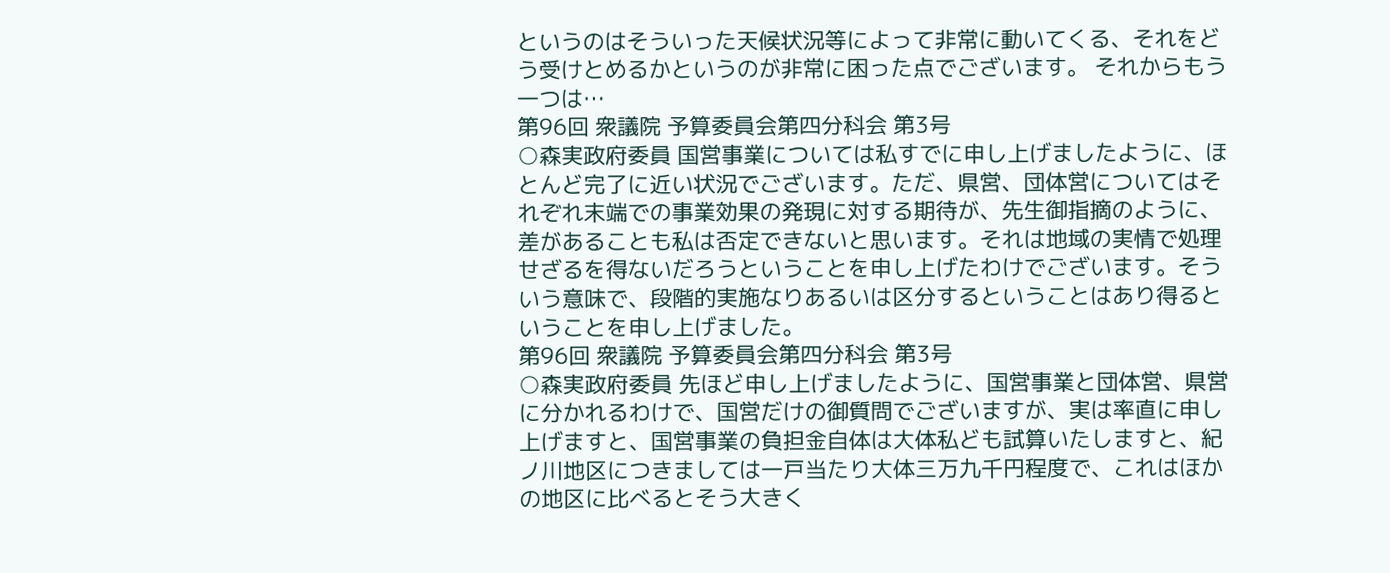というのはそういった天候状況等によって非常に動いてくる、それをどう受けとめるかというのが非常に困った点でございます。 それからもう一つは…
第96回 衆議院 予算委員会第四分科会 第3号
○森実政府委員 国営事業については私すでに申し上げましたように、ほとんど完了に近い状況でございます。ただ、県営、団体営についてはそれぞれ末端での事業効果の発現に対する期待が、先生御指摘のように、差があることも私は否定できないと思います。それは地域の実情で処理せざるを得ないだろうということを申し上げたわけでございます。そういう意味で、段階的実施なりあるいは区分するということはあり得るということを申し上げました。
第96回 衆議院 予算委員会第四分科会 第3号
○森実政府委員 先ほど申し上げましたように、国営事業と団体営、県営に分かれるわけで、国営だけの御質問でございますが、実は率直に申し上げますと、国営事業の負担金自体は大体私ども試算いたしますと、紀ノ川地区につきましては一戸当たり大体三万九千円程度で、これはほかの地区に比べるとそう大きく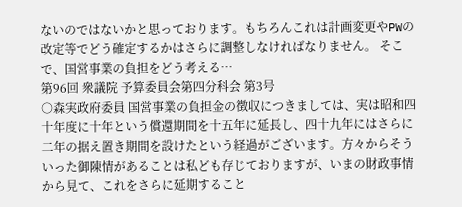ないのではないかと思っております。もちろんこれは計画変更やPWの改定等でどう確定するかはさらに調整しなければなりません。 そこで、国営事業の負担をどう考える…
第96回 衆議院 予算委員会第四分科会 第3号
○森実政府委員 国営事業の負担金の徴収につきましては、実は昭和四十年度に十年という償還期間を十五年に延長し、四十九年にはさらに二年の据え置き期間を設けたという経過がございます。方々からそういった御陳情があることは私ども存じておりますが、いまの財政事情から見て、これをさらに延期すること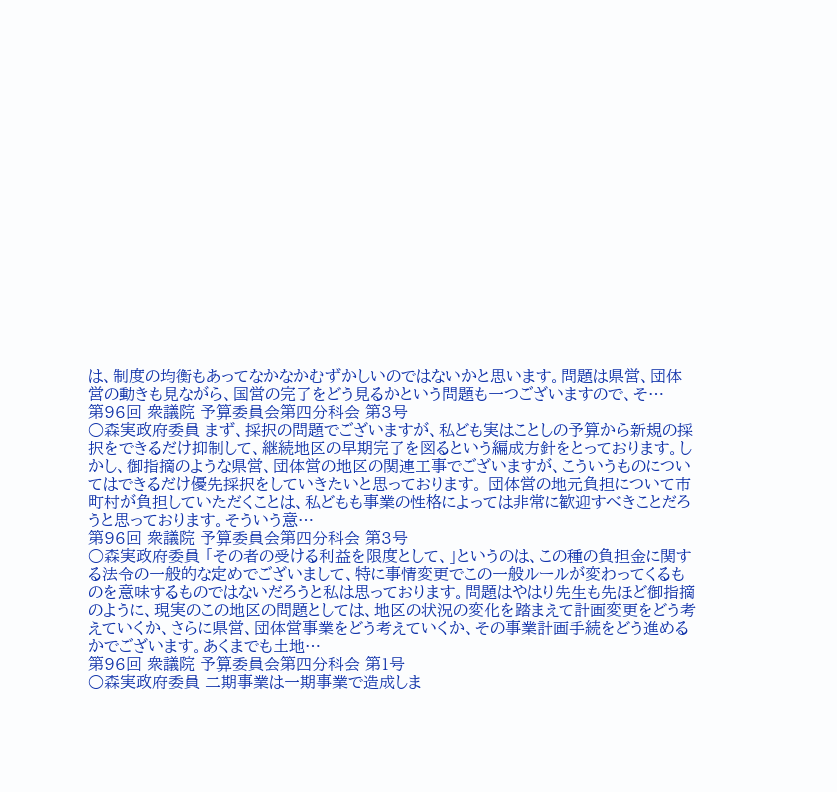は、制度の均衡もあってなかなかむずかしいのではないかと思います。問題は県営、団体営の動きも見ながら、国営の完了をどう見るかという問題も一つございますので、そ…
第96回 衆議院 予算委員会第四分科会 第3号
○森実政府委員 まず、採択の問題でございますが、私ども実はことしの予算から新規の採択をできるだけ抑制して、継続地区の早期完了を図るという編成方針をとっております。しかし、御指摘のような県営、団体営の地区の関連工事でございますが、こういうものについてはできるだけ優先採択をしていきたいと思っております。 団体営の地元負担について市町村が負担していただくことは、私どもも事業の性格によっては非常に歓迎すべきことだろうと思っております。そういう意…
第96回 衆議院 予算委員会第四分科会 第3号
○森実政府委員 「その者の受ける利益を限度として、」というのは、この種の負担金に関する法令の一般的な定めでございまして、特に事情変更でこの一般ルールが変わってくるものを意味するものではないだろうと私は思っております。問題はやはり先生も先ほど御指摘のように、現実のこの地区の問題としては、地区の状況の変化を踏まえて計画変更をどう考えていくか、さらに県営、団体営事業をどう考えていくか、その事業計画手続をどう進めるかでございます。あくまでも土地…
第96回 衆議院 予算委員会第四分科会 第1号
○森実政府委員 二期事業は一期事業で造成しま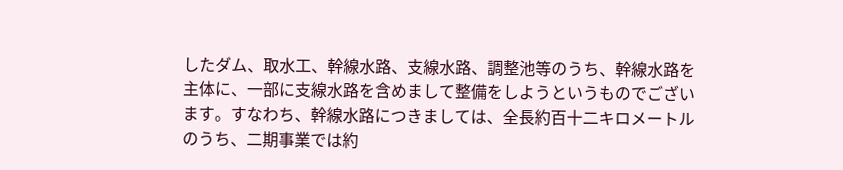したダム、取水工、幹線水路、支線水路、調整池等のうち、幹線水路を主体に、一部に支線水路を含めまして整備をしようというものでございます。すなわち、幹線水路につきましては、全長約百十二キロメートルのうち、二期事業では約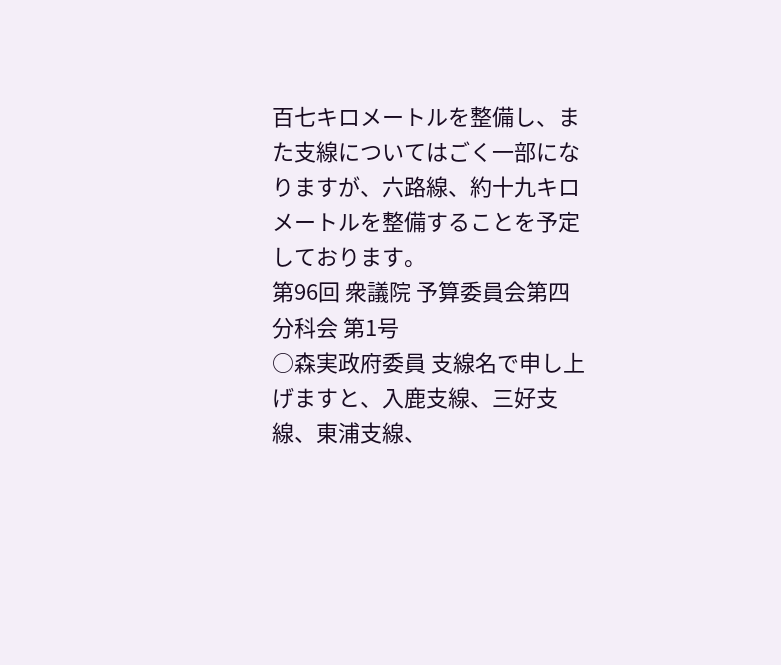百七キロメートルを整備し、また支線についてはごく一部になりますが、六路線、約十九キロメートルを整備することを予定しております。
第96回 衆議院 予算委員会第四分科会 第1号
○森実政府委員 支線名で申し上げますと、入鹿支線、三好支線、東浦支線、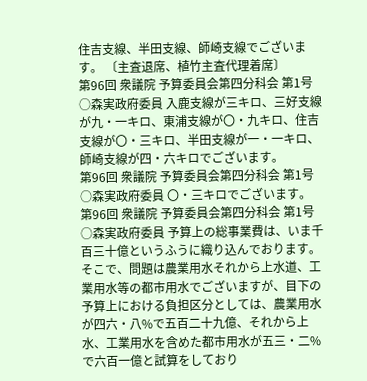住吉支線、半田支線、師崎支線でございます。 〔主査退席、植竹主査代理着席〕
第96回 衆議院 予算委員会第四分科会 第1号
○森実政府委員 入鹿支線が三キロ、三好支線が九・一キロ、東浦支線が〇・九キロ、住吉支線が〇・三キロ、半田支線が一・一キロ、師崎支線が四・六キロでございます。
第96回 衆議院 予算委員会第四分科会 第1号
○森実政府委員 〇・三キロでございます。
第96回 衆議院 予算委員会第四分科会 第1号
○森実政府委員 予算上の総事業費は、いま千百三十億というふうに織り込んでおります。 そこで、問題は農業用水それから上水道、工業用水等の都市用水でございますが、目下の予算上における負担区分としては、農業用水が四六・八%で五百二十九億、それから上水、工業用水を含めた都市用水が五三・二%で六百一億と試算をしており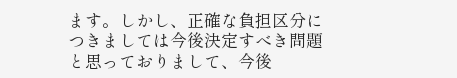ます。しかし、正確な負担区分につきましては今後決定すべき問題と思っておりまして、今後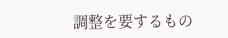調整を要するもの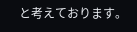と考えております。